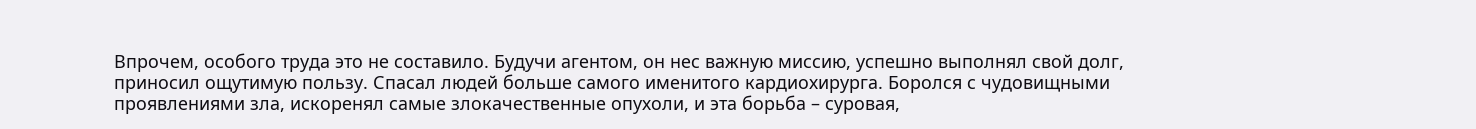Впрочем, особого труда это не составило. Будучи агентом, он нес важную миссию, успешно выполнял свой долг, приносил ощутимую пользу. Спасал людей больше самого именитого кардиохирурга. Боролся с чудовищными проявлениями зла, искоренял самые злокачественные опухоли, и эта борьба – суровая,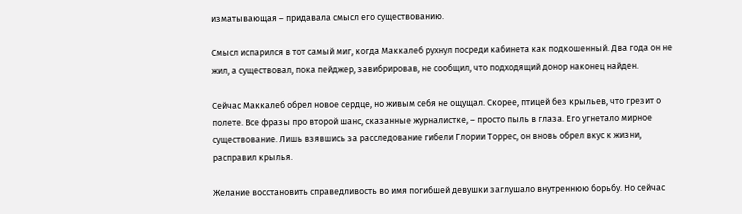изматывающая – придавала смысл его существованию.

Смысл испарился в тот самый миг, когда Маккалеб рухнул посреди кабинета как подкошенный. Два года он не жил, а существовал, пока пейджер, завибрировав, не сообщил, что подходящий донор наконец найден.

Сейчас Маккалеб обрел новое сердце, но живым себя не ощущал. Скорее, птицей без крыльев, что грезит о полете. Все фразы про второй шанс, сказанные журналистке, – просто пыль в глаза. Его угнетало мирное существование. Лишь взявшись за расследование гибели Глории Торрес, он вновь обрел вкус к жизни, расправил крылья.

Желание восстановить справедливость во имя погибшей девушки заглушало внутреннюю борьбу. Но сейчас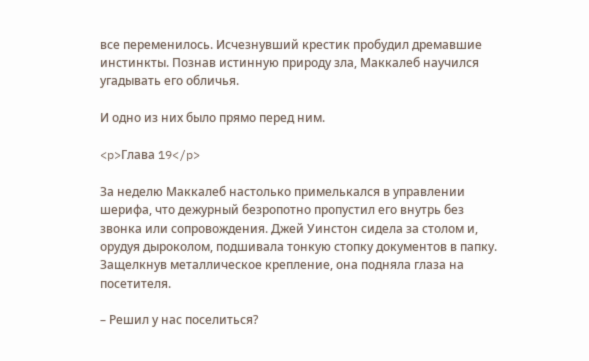все переменилось. Исчезнувший крестик пробудил дремавшие инстинкты. Познав истинную природу зла, Маккалеб научился угадывать его обличья.

И одно из них было прямо перед ним.

<p>Глава 19</p>

За неделю Маккалеб настолько примелькался в управлении шерифа, что дежурный безропотно пропустил его внутрь без звонка или сопровождения. Джей Уинстон сидела за столом и, орудуя дыроколом, подшивала тонкую стопку документов в папку. Защелкнув металлическое крепление, она подняла глаза на посетителя.

– Решил у нас поселиться?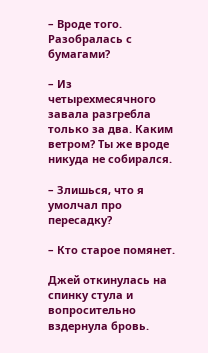– Вроде того. Разобралась с бумагами?

– Из четырехмесячного завала разгребла только за два. Каким ветром? Ты же вроде никуда не собирался.

– Злишься, что я умолчал про пересадку?

– Кто старое помянет.

Джей откинулась на спинку стула и вопросительно вздернула бровь.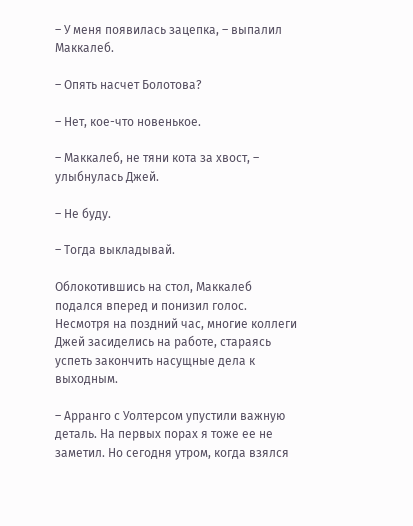– У меня появилась зацепка, – выпалил Маккалеб.

– Опять насчет Болотова?

– Нет, кое-что новенькое.

– Маккалеб, не тяни кота за хвост, – улыбнулась Джей.

– Не буду.

– Тогда выкладывай.

Облокотившись на стол, Маккалеб подался вперед и понизил голос. Несмотря на поздний час, многие коллеги Джей засиделись на работе, стараясь успеть закончить насущные дела к выходным.

– Арранго с Уолтерсом упустили важную деталь. На первых порах я тоже ее не заметил. Но сегодня утром, когда взялся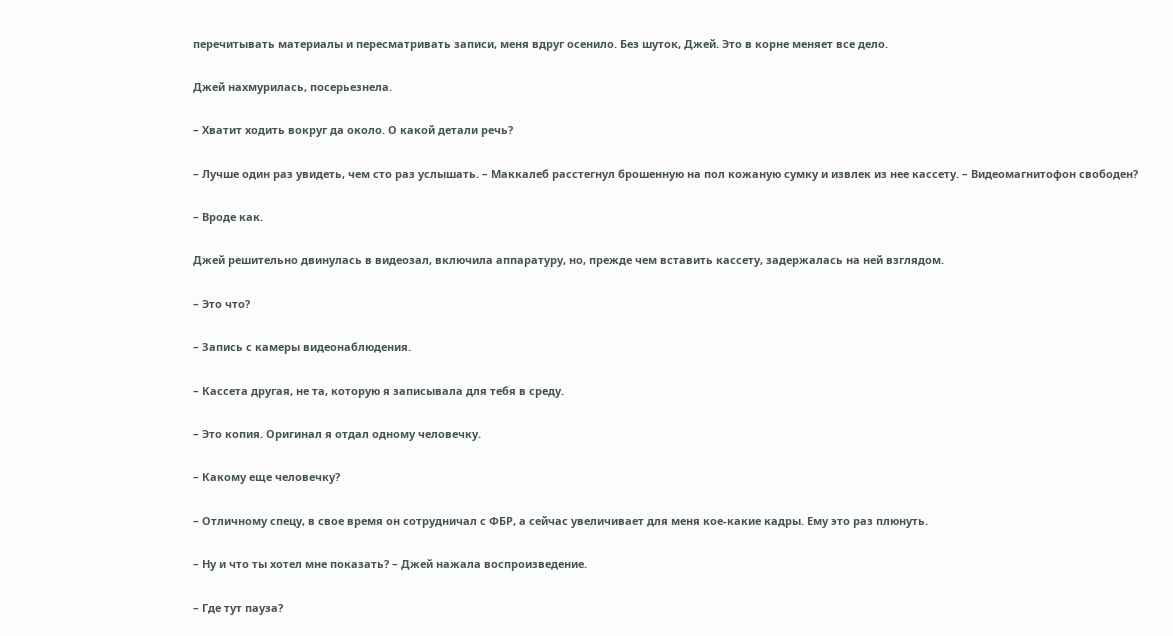перечитывать материалы и пересматривать записи, меня вдруг осенило. Без шуток, Джей. Это в корне меняет все дело.

Джей нахмурилась, посерьезнела.

– Хватит ходить вокруг да около. О какой детали речь?

– Лучше один раз увидеть, чем сто раз услышать. – Маккалеб расстегнул брошенную на пол кожаную сумку и извлек из нее кассету. – Видеомагнитофон свободен?

– Вроде как.

Джей решительно двинулась в видеозал, включила аппаратуру, но, прежде чем вставить кассету, задержалась на ней взглядом.

– Это что?

– Запись с камеры видеонаблюдения.

– Кассета другая, не та, которую я записывала для тебя в среду.

– Это копия. Оригинал я отдал одному человечку.

– Какому еще человечку?

– Отличному спецу, в свое время он сотрудничал с ФБР, а сейчас увеличивает для меня кое-какие кадры. Ему это раз плюнуть.

– Ну и что ты хотел мне показать? – Джей нажала воспроизведение.

– Где тут пауза?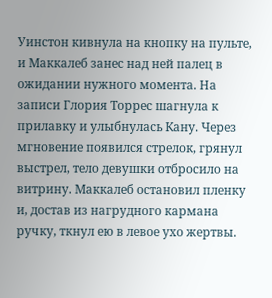Уинстон кивнула на кнопку на пульте, и Маккалеб занес над ней палец в ожидании нужного момента. На записи Глория Торрес шагнула к прилавку и улыбнулась Кану. Через мгновение появился стрелок, грянул выстрел, тело девушки отбросило на витрину. Маккалеб остановил пленку и, достав из нагрудного кармана ручку, ткнул ею в левое ухо жертвы.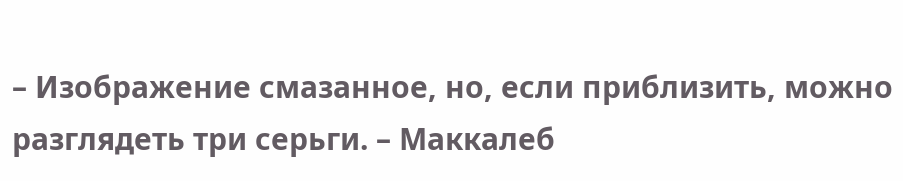– Изображение смазанное, но, если приблизить, можно разглядеть три серьги. – Маккалеб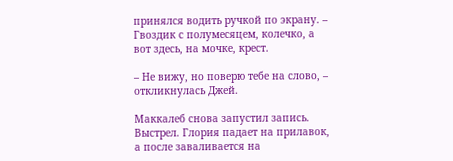принялся водить ручкой по экрану. – Гвоздик с полумесяцем, колечко, а вот здесь, на мочке, крест.

– Не вижу, но поверю тебе на слово, – откликнулась Джей.

Маккалеб снова запустил запись. Выстрел. Глория падает на прилавок, а после заваливается на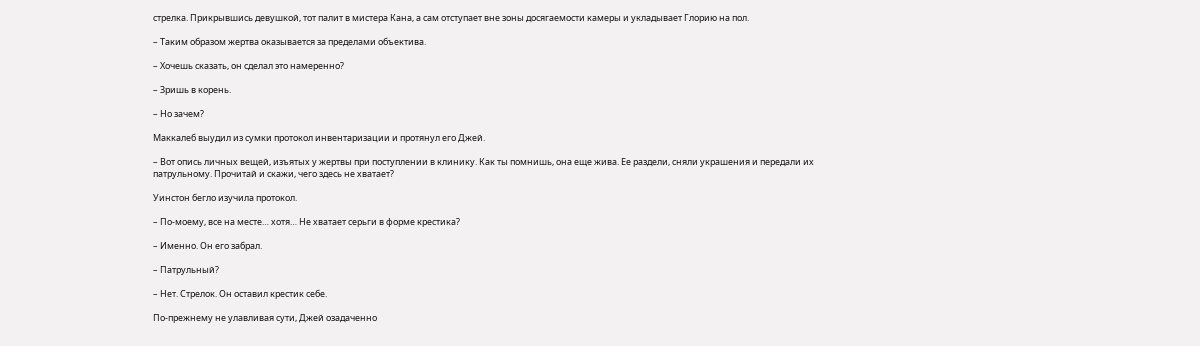стрелка. Прикрывшись девушкой, тот палит в мистера Кана, а сам отступает вне зоны досягаемости камеры и укладывает Глорию на пол.

– Таким образом жертва оказывается за пределами объектива.

– Хочешь сказать, он сделал это намеренно?

– Зришь в корень.

– Но зачем?

Маккалеб выудил из сумки протокол инвентаризации и протянул его Джей.

– Вот опись личных вещей, изъятых у жертвы при поступлении в клинику. Как ты помнишь, она еще жива. Ее раздели, сняли украшения и передали их патрульному. Прочитай и скажи, чего здесь не хватает?

Уинстон бегло изучила протокол.

– По-моему, все на месте… хотя… Не хватает серьги в форме крестика?

– Именно. Он его забрал.

– Патрульный?

– Нет. Стрелок. Он оставил крестик себе.

По-прежнему не улавливая сути, Джей озадаченно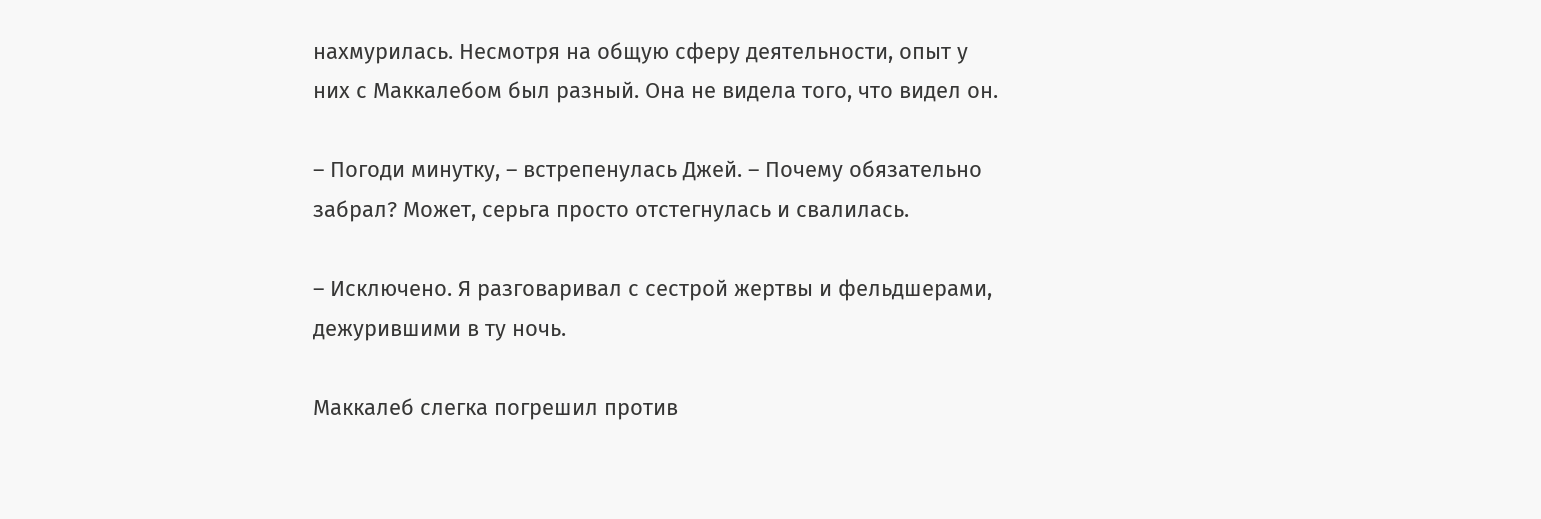нахмурилась. Несмотря на общую сферу деятельности, опыт у них с Маккалебом был разный. Она не видела того, что видел он.

– Погоди минутку, – встрепенулась Джей. – Почему обязательно забрал? Может, серьга просто отстегнулась и свалилась.

– Исключено. Я разговаривал с сестрой жертвы и фельдшерами, дежурившими в ту ночь.

Маккалеб слегка погрешил против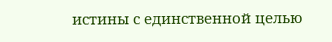истины с единственной целью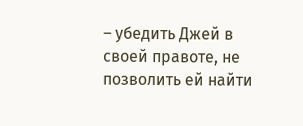– убедить Джей в своей правоте, не позволить ей найти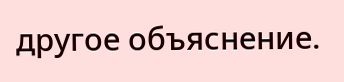другое объяснение.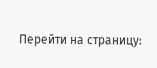Перейти на страницу: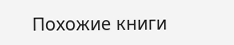Похожие книги